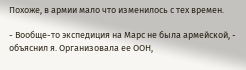Похоже, в армии мало что изменилось с тех времен.

- Вообще-то экспедиция на Марс не была армейской, - объяснил я. Организовала ее ООН,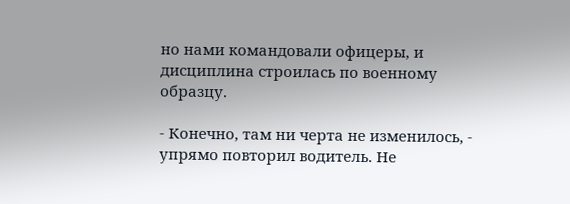но нами командовали офицеры, и дисциплина строилась по военному образцу.

- Конечно, там ни черта не изменилось, - упрямо повторил водитель. Не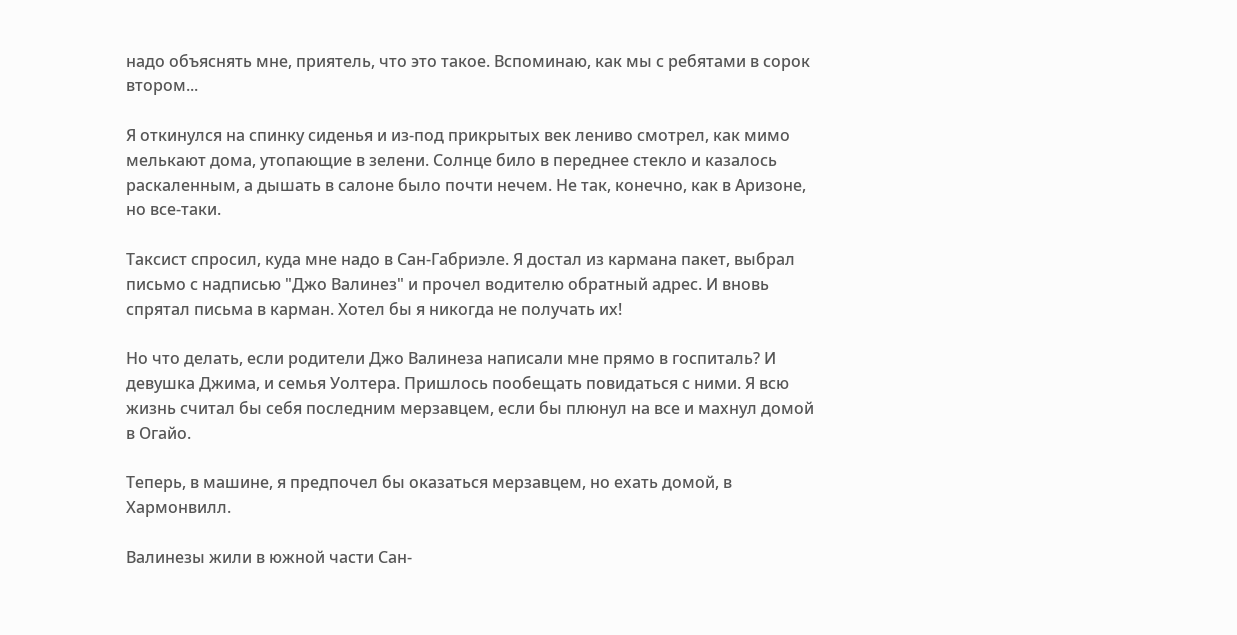надо объяснять мне, приятель, что это такое. Вспоминаю, как мы с ребятами в сорок втором...

Я откинулся на спинку сиденья и из-под прикрытых век лениво смотрел, как мимо мелькают дома, утопающие в зелени. Солнце било в переднее стекло и казалось раскаленным, а дышать в салоне было почти нечем. Не так, конечно, как в Аризоне, но все-таки.

Таксист спросил, куда мне надо в Сан-Габриэле. Я достал из кармана пакет, выбрал письмо с надписью "Джо Валинез" и прочел водителю обратный адрес. И вновь спрятал письма в карман. Хотел бы я никогда не получать их!

Но что делать, если родители Джо Валинеза написали мне прямо в госпиталь? И девушка Джима, и семья Уолтера. Пришлось пообещать повидаться с ними. Я всю жизнь считал бы себя последним мерзавцем, если бы плюнул на все и махнул домой в Огайо.

Теперь, в машине, я предпочел бы оказаться мерзавцем, но ехать домой, в Хармонвилл.

Валинезы жили в южной части Сан-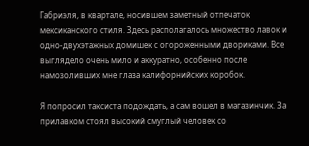Габриэля, в квартале, носившем заметный отпечаток мексиканского стиля. Здесь располагалось множество лавок и одно-двухэтажных домишек с огороженными двориками. Все выглядело очень мило и аккуратно, особенно после намозоливших мне глаза калифорнийских коробок.

Я попросил таксиста подождать, а сам вошел в магазинчик. За прилавком стоял высокий смуглый человек со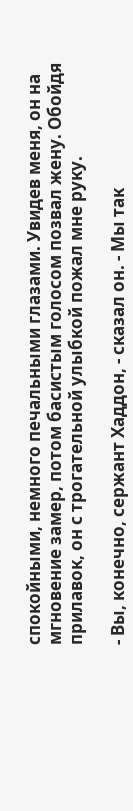спокойными, немного печальными глазами. Увидев меня, он на мгновение замер, потом басистым голосом позвал жену. Обойдя прилавок, он с трогательной улыбкой пожал мне руку.

- Вы, конечно, сержант Хаддон, - сказал он. - Мы так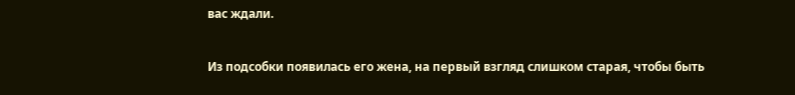вас ждали.

Из подсобки появилась его жена, на первый взгляд слишком старая, чтобы быть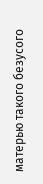матерью такого безусого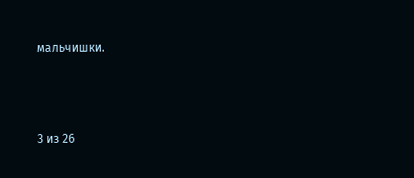мальчишки.



3 из 26